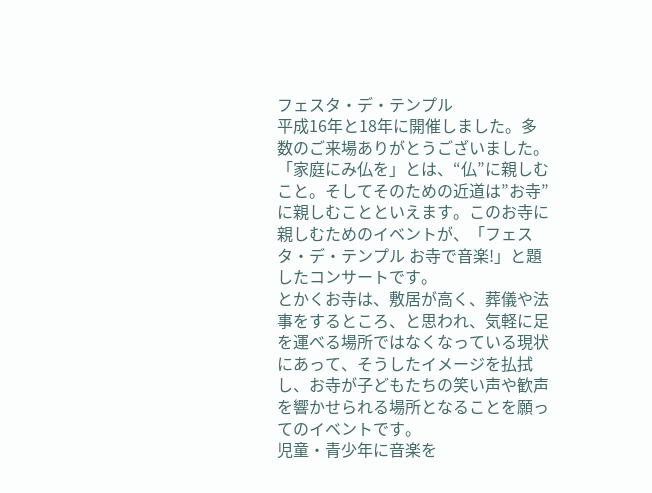フェスタ・デ・テンプル
平成16年と18年に開催しました。多数のご来場ありがとうございました。
「家庭にみ仏を」とは、“仏”に親しむこと。そしてそのための近道は”お寺”に親しむことといえます。このお寺に親しむためのイベントが、「フェスタ・デ・テンプル お寺で音楽!」と題したコンサートです。
とかくお寺は、敷居が高く、葬儀や法事をするところ、と思われ、気軽に足を運べる場所ではなくなっている現状にあって、そうしたイメージを払拭し、お寺が子どもたちの笑い声や歓声を響かせられる場所となることを願ってのイベントです。
児童・青少年に音楽を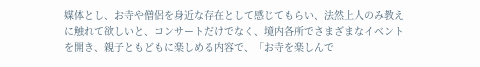媒体とし、お寺や僧侶を身近な存在として感じてもらい、法然上人のみ教えに触れて欲しいと、コンサートだけでなく、境内各所でさまざまなイベントを開き、親子ともどもに楽しめる内容で、「お寺を楽しんで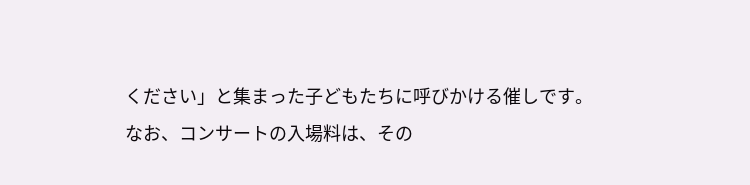ください」と集まった子どもたちに呼びかける催しです。
なお、コンサートの入場料は、その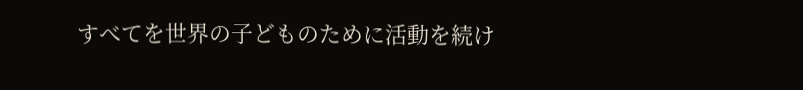すべてを世界の子どものために活動を続け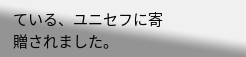ている、ユニセフに寄贈されました。